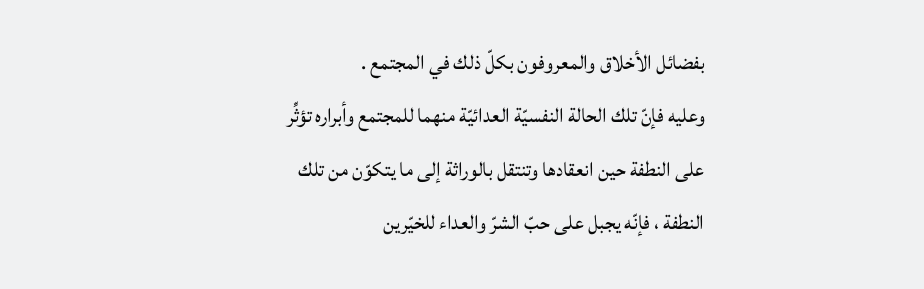بفضائل الأخلاق والمعروفون بكلّ ذلك في المجتمع .
وعليه فإنّ تلك الحالة النفسيّة العدائيّة منهما للمجتمع وأبراره تؤثِّر على النطفة حين انعقادها وتنتقل بالوراثة إلى ما يتكوّن من تلك النطفة ، فإنّه يجبل على حبّ الشرّ والعداء للخيّرين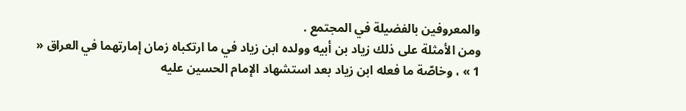والمعروفين بالفضيلة في المجتمع .
ومن الأمثلة على ذلك زياد بن أبيه وولده ابن زياد في ما ارتكباه زمان إمارتهما في العراق « 1 » ، وخاصّة ما فعله ابن زياد بعد استشهاد الإمام الحسين عليه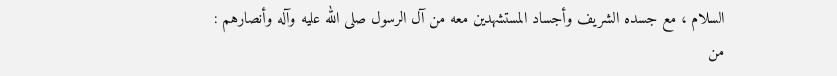السلام ، مع جسده الشريف وأجساد المستشهدين معه من آل الرسول صلى الله عليه وآله وأنصارهم :
من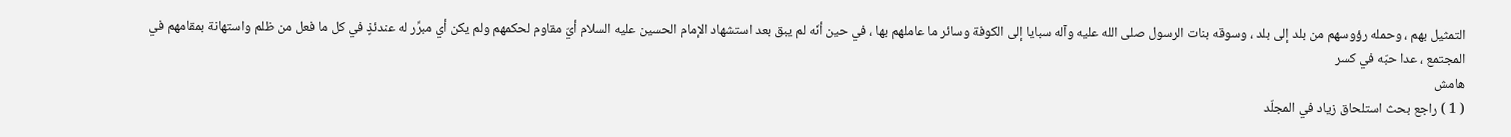التمثيل بهم ، وحمله رؤوسهم من بلد إلى بلد ، وسوقه بنات الرسول صلى الله عليه وآله سبايا إلى الكوفة وسائر ما عاملهم بها ، في حين أنّه لم يبق بعد استشهاد الإمام الحسين عليه السلام أيّ مقاوم لحكمهم ولم يكن أي مبرِّر له عندئذٍ في كل ما فعل من ظلم واستهانة بمقامهم في المجتمع ، عدا حبّه في كسر
هامش
( 1 ) راجع بحث استلحاق زياد في المجلّد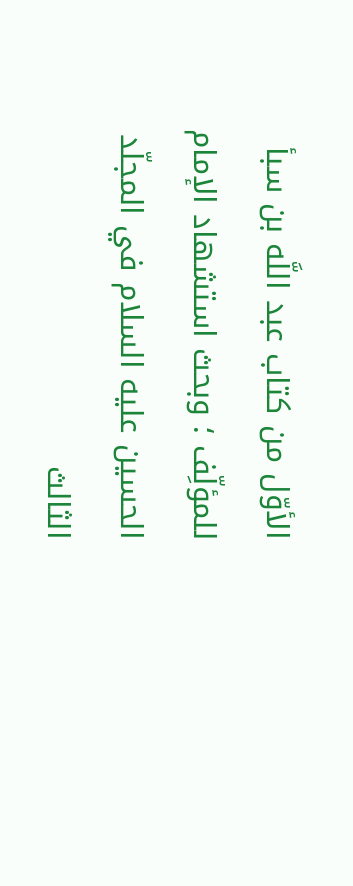الأوّل من كتاب عبد اللَّه بن سبأ للمؤلِّف ؛ وبحث استشهاد الإمام الحسين عليه السلام في المجلّد الثالث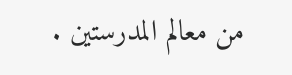من معالم المدرستين .